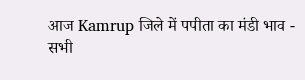आज Kamrup जिले में पपीता का मंडी भाव - सभी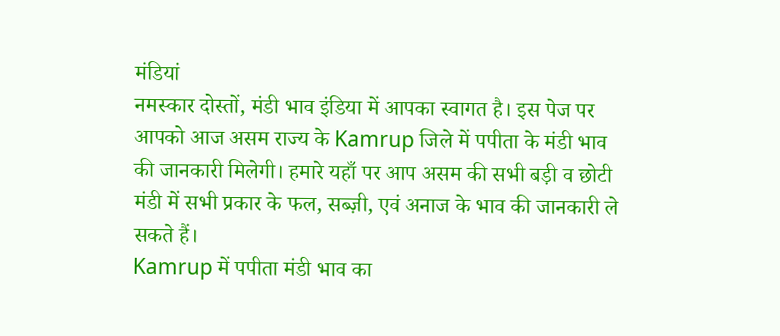मंडियां
नमस्कार दोस्तों, मंडी भाव इंडिया में आपका स्वागत है। इस पेज पर आपको आज असम राज्य के Kamrup जिले में पपीता के मंडी भाव की जानकारी मिलेगी। हमारे यहाँ पर आप असम की सभी बड़ी व छोटी मंडी में सभी प्रकार के फल, सब्ज़ी, एवं अनाज के भाव की जानकारी ले सकते हैं।
Kamrup में पपीता मंडी भाव का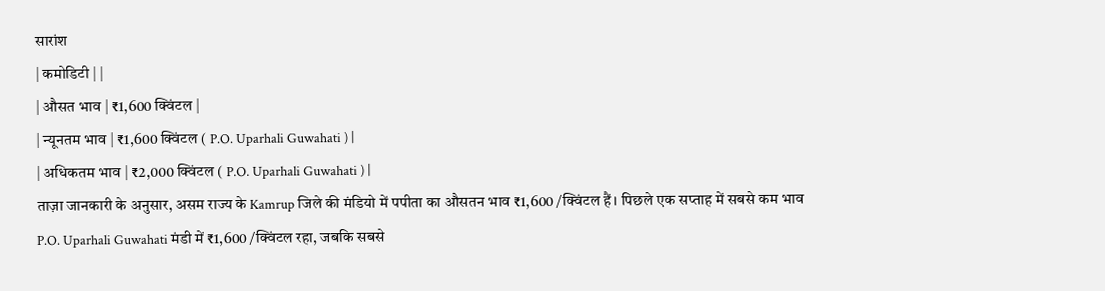सारांश
| कमोडिटी | |
| औसत भाव | ₹1,600 क्विंटल |
| न्यूनतम भाव | ₹1,600 क्विंटल ( P.O. Uparhali Guwahati ) |
| अधिकतम भाव | ₹2,000 क्विंटल ( P.O. Uparhali Guwahati ) |
ताज़ा जानकारी के अनुसार, असम राज्य के Kamrup जिले की मंडियो में पपीता का औसतन भाव ₹1,600 /क्विंटल हैं। पिछले एक सप्ताह में सबसे कम भाव P.O. Uparhali Guwahati मंडी में ₹1,600 /क्विंटल रहा, जबकि सबसे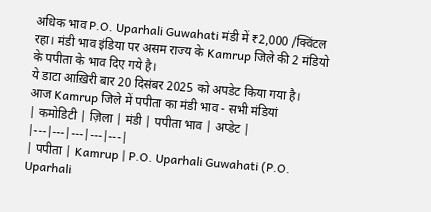अधिक भाव P.O. Uparhali Guwahati मंडी में ₹2,000 /क्विंटल रहा। मंडी भाव इंडिया पर असम राज्य के Kamrup जिले की 2 मंडियो के पपीता के भाव दिए गये है।
ये डाटा आख़िरी बार 20 दिसंबर 2025 को अपडेट किया गया है।
आज Kamrup जिले में पपीता का मंडी भाव - सभी मंडियां
| कमोडिटी | ज़िला | मंडी | पपीता भाव | अप्डेट |
|---|---|---|---|---|
| पपीता | Kamrup | P.O. Uparhali Guwahati (P.O. Uparhali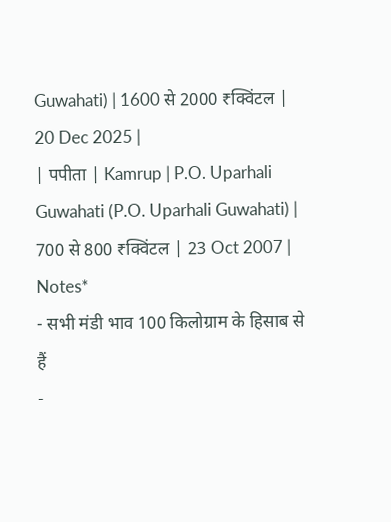Guwahati) | 1600 से 2000 ₹क्विंटल | 20 Dec 2025 |
| पपीता | Kamrup | P.O. Uparhali Guwahati (P.O. Uparhali Guwahati) | 700 से 800 ₹क्विंटल | 23 Oct 2007 |
Notes*
- सभी मंडी भाव 100 किलोग्राम के हिसाब से हैं
-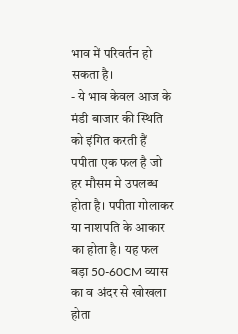भाव में परिवर्तन हो सकता है।
- ये भाव केवल आज के मंडी बाजार की स्थिति को इंगित करती हैं
पपीता एक फल है जो हर मौसम मे उपलब्ध होता है। पपीता गोलाकर या नाशपति के आकार का होता है। यह फल बड़ा 50-60CM व्यास का व अंदर से खोखला होता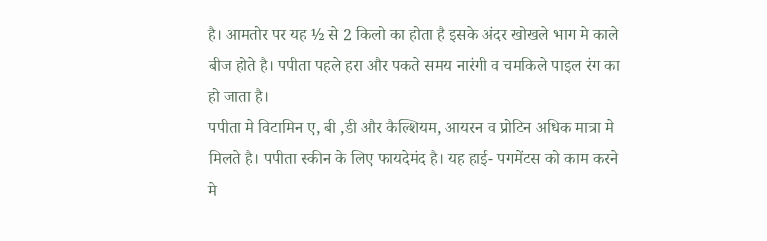है। आमतोर पर यह ½ से 2 किलो का होता है इसके अंदर खोखले भाग मे काले बीज होते है। पपीता पहले हरा और पकते समय नारंगी व चमकिले पाइल रंग का हो जाता है।
पपीता मे विटामिन ए, बी ,डी और कैल्शियम, आयरन व प्रोटिन अधिक मात्रा मे मिलते है। पपीता स्कीन के लिए फायदेमंद है। यह हाई- पगमेंटस को काम करने मे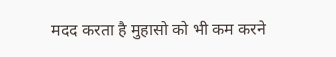मदद करता है मुहासो को भी कम करने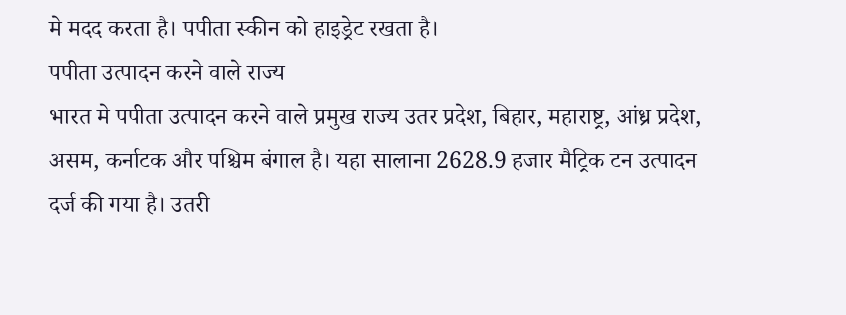मे मदद करता है। पपीता स्कीन को हाइड्रेट रखता है।
पपीता उत्पादन करने वाले राज्य
भारत मे पपीता उत्पादन करने वाले प्रमुख राज्य उतर प्रदेश, बिहार, महाराष्ट्र, आंध्र प्रदेश, असम, कर्नाटक और पश्चिम बंगाल है। यहा सालाना 2628.9 हजार मैट्रिक टन उत्पादन दर्ज की गया है। उतरी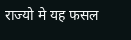राज्यो मे यह फसल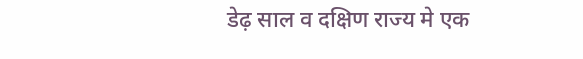डेढ़ साल व दक्षिण राज्य मे एक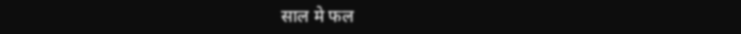साल मे फल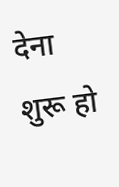देना शुरू हो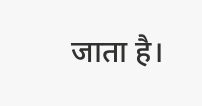जाता है।